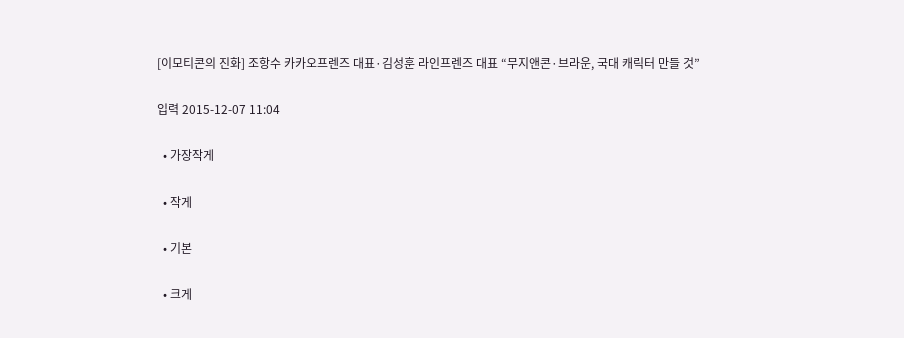[이모티콘의 진화] 조항수 카카오프렌즈 대표·김성훈 라인프렌즈 대표 “무지앤콘·브라운, 국대 캐릭터 만들 것”

입력 2015-12-07 11:04

  • 가장작게

  • 작게

  • 기본

  • 크게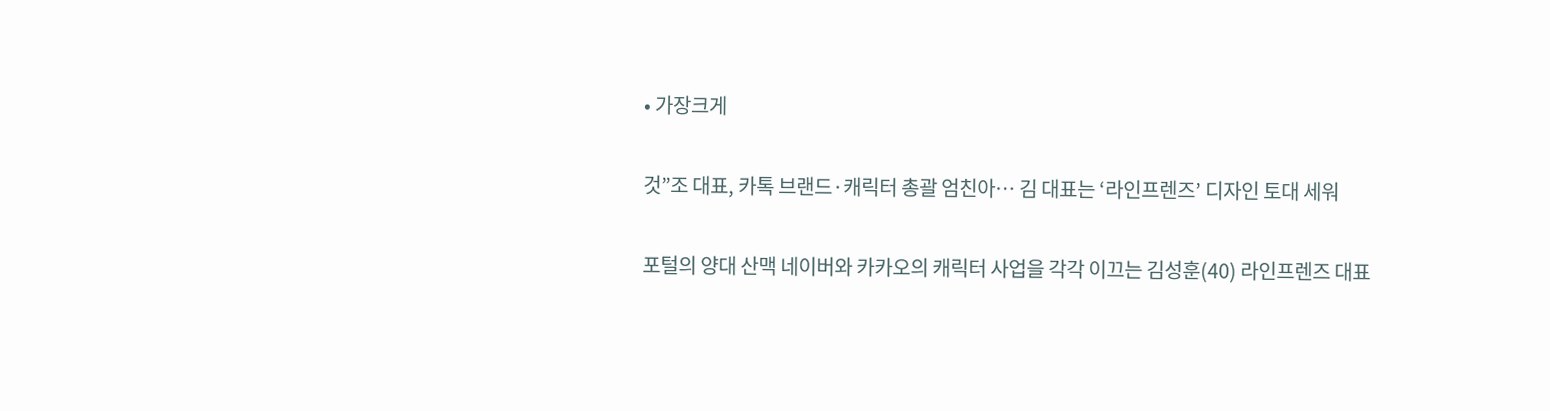• 가장크게

것”조 대표, 카톡 브랜드·캐릭터 총괄 엄친아… 김 대표는 ‘라인프렌즈’ 디자인 토대 세워

포털의 양대 산맥 네이버와 카카오의 캐릭터 사업을 각각 이끄는 김성훈(40) 라인프렌즈 대표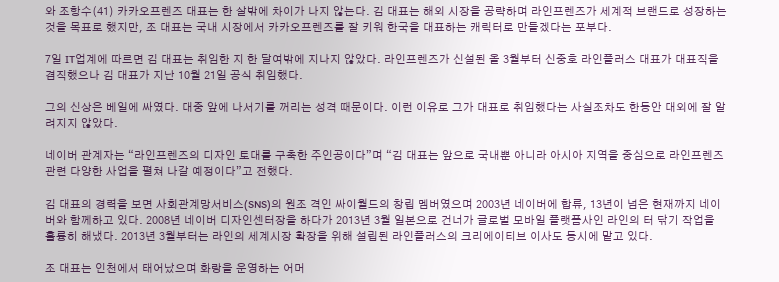와 조항수(41) 카카오프렌즈 대표는 한 살밖에 차이가 나지 않는다. 김 대표는 해외 시장을 공략하며 라인프렌즈가 세계적 브랜드로 성장하는 것을 목표로 했지만, 조 대표는 국내 시장에서 카카오프렌즈를 잘 키워 한국을 대표하는 캐릭터로 만들겠다는 포부다.

7일 IT업계에 따르면 김 대표는 취임한 지 한 달여밖에 지나지 않았다. 라인프렌즈가 신설된 올 3월부터 신중호 라인플러스 대표가 대표직을 겸직했으나 김 대표가 지난 10월 21일 공식 취임했다.

그의 신상은 베일에 싸였다. 대중 앞에 나서기를 꺼리는 성격 때문이다. 이런 이유로 그가 대표로 취임했다는 사실조차도 한동안 대외에 잘 알려지지 않았다.

네이버 관계자는 “라인프렌즈의 디자인 토대를 구축한 주인공이다”며 “김 대표는 앞으로 국내뿐 아니라 아시아 지역을 중심으로 라인프렌즈 관련 다양한 사업을 펼쳐 나갈 예정이다”고 전했다.

김 대표의 경력을 보면 사회관계망서비스(SNS)의 원조 격인 싸이월드의 창립 멤버였으며 2003년 네이버에 합류, 13년이 넘은 현재까지 네이버와 함께하고 있다. 2008년 네이버 디자인센터장을 하다가 2013년 3월 일본으로 건너가 글로벌 모바일 플랫폼사인 라인의 터 닦기 작업을 훌륭히 해냈다. 2013년 3월부터는 라인의 세계시장 확장을 위해 설립된 라인플러스의 크리에이티브 이사도 동시에 맡고 있다.

조 대표는 인천에서 태어났으며 화랑을 운영하는 어머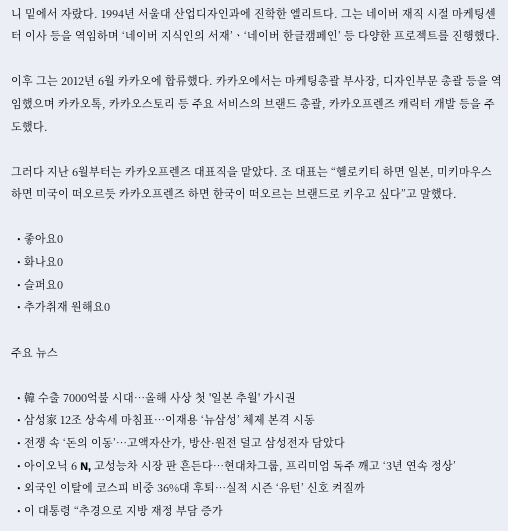니 밑에서 자랐다. 1994년 서울대 산업디자인과에 진학한 엘리트다. 그는 네이버 재직 시절 마케팅센터 이사 등을 역임하며 ‘네이버 지식인의 서재’ㆍ‘네이버 한글캠페인’ 등 다양한 프로젝트를 진행했다.

이후 그는 2012년 6월 카카오에 합류했다. 카카오에서는 마케팅총괄 부사장, 디자인부문 총괄 등을 역임했으며 카카오톡, 카카오스토리 등 주요 서비스의 브랜드 총괄, 카카오프렌즈 캐릭터 개발 등을 주도했다.

그러다 지난 6월부터는 카카오프렌즈 대표직을 맡았다. 조 대표는 “헬로키티 하면 일본, 미키마우스 하면 미국이 떠오르듯 카카오프렌즈 하면 한국이 떠오르는 브랜드로 키우고 싶다”고 말했다.

  • 좋아요0
  • 화나요0
  • 슬퍼요0
  • 추가취재 원해요0

주요 뉴스

  • 韓 수출 7000억불 시대⋯올해 사상 첫 '일본 추월' 가시권
  • 삼성家 12조 상속세 마침표…이재용 ‘뉴삼성’ 체제 본격 시동
  • 전쟁 속 ‘돈의 이동’…고액자산가, 방산·원전 덜고 삼성전자 담았다
  • 아이오닉 6 N, 고성능차 시장 판 흔든다…현대차그룹, 프리미엄 독주 깨고 ‘3년 연속 정상’
  • 외국인 이탈에 코스피 비중 36%대 후퇴…실적 시즌 ‘유턴’ 신호 켜질까
  • 이 대통령 “추경으로 지방 재정 부담 증가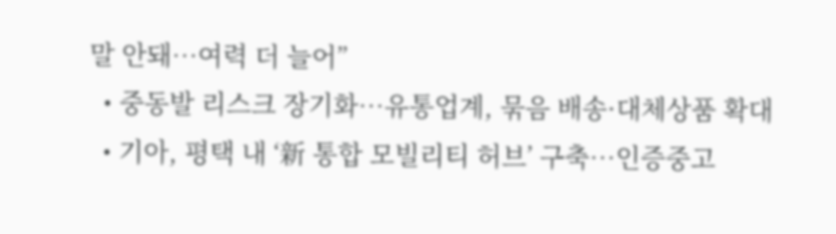말 안돼…여력 더 늘어”
  • 중동발 리스크 장기화…유통업계, 묶음 배송·대체상품 확대
  • 기아, 평택 내 ‘新 통합 모빌리티 허브’ 구축…인증중고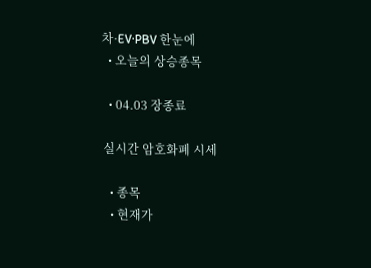차·EV·PBV 한눈에
  • 오늘의 상승종목

  • 04.03 장종료

실시간 암호화폐 시세

  • 종목
  • 현재가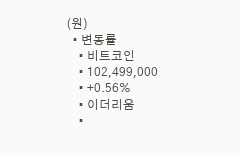(원)
  • 변동률
    • 비트코인
    • 102,499,000
    • +0.56%
    • 이더리움
    •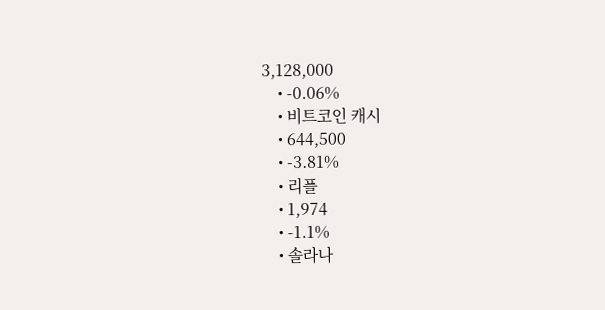3,128,000
    • -0.06%
    • 비트코인 캐시
    • 644,500
    • -3.81%
    • 리플
    • 1,974
    • -1.1%
    • 솔라나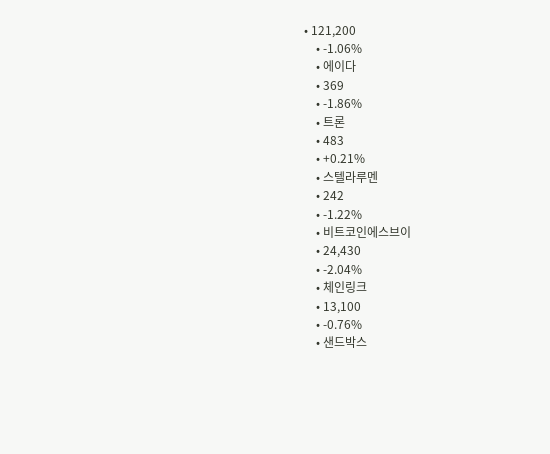• 121,200
    • -1.06%
    • 에이다
    • 369
    • -1.86%
    • 트론
    • 483
    • +0.21%
    • 스텔라루멘
    • 242
    • -1.22%
    • 비트코인에스브이
    • 24,430
    • -2.04%
    • 체인링크
    • 13,100
    • -0.76%
    • 샌드박스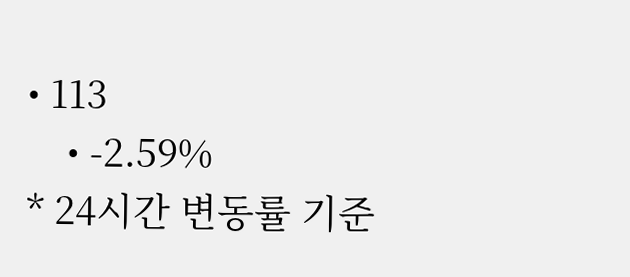• 113
    • -2.59%
* 24시간 변동률 기준